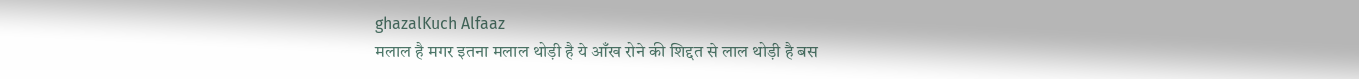ghazalKuch Alfaaz
मलाल है मगर इतना मलाल थोड़ी है ये आँख रोने की शिद्दत से लाल थोड़ी है बस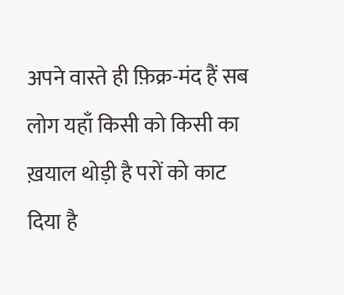अपने वास्ते ही फ़िक्र-मंद हैं सब लोग यहाँ किसी को किसी का ख़याल थोड़ी है परों को काट दिया है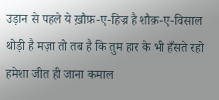उड़ान से पहले ये ख़ौफ़-ए-हिज्र है शौक़-ए-विसाल थोड़ी है मज़ा तो तब है कि तुम हार के भी हँसते रहो हमेशा जीत ही जाना कमाल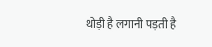थोड़ी है लगानी पड़ती है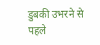डुबकी उभरने से पहले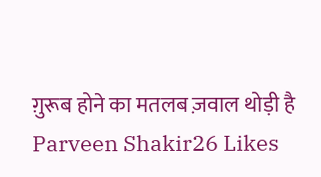ग़ुरूब होने का मतलब ज़वाल थोड़ी है
Parveen Shakir26 Likes